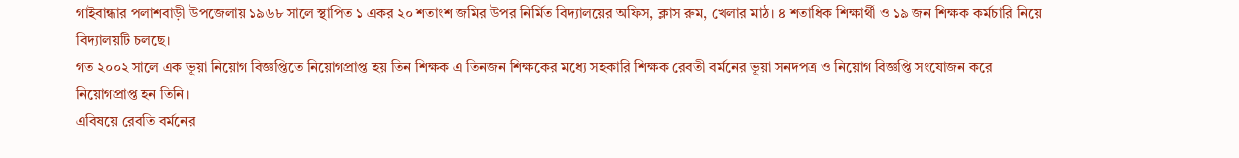গাইবান্ধার পলাশবাড়ী উপজেলায় ১৯৬৮ সালে স্থাপিত ১ একর ২০ শতাংশ জমির উপর নির্মিত বিদ্যালয়ের অফিস, ক্লাস রুম, খেলার মাঠ। ৪ শতাধিক শিক্ষার্থী ও ১৯ জন শিক্ষক কর্মচারি নিয়ে বিদ্যালয়টি চলছে।
গত ২০০২ সালে এক ভূয়া নিয়োগ বিজ্ঞপ্তিতে নিয়োগপ্রাপ্ত হয় তিন শিক্ষক এ তিনজন শিক্ষকের মধ্যে সহকারি শিক্ষক রেবতী বর্মনের ভূয়া সনদপত্র ও নিয়োগ বিজ্ঞপ্তি সংযোজন করে নিয়োগপ্রাপ্ত হন তিনি।
এবিষয়ে রেবতি বর্মনের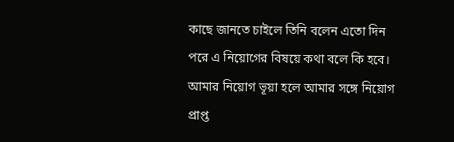কাছে জানতে চাইলে তিনি বলেন এতো দিন পরে এ নিয়োগের বিষয়ে কথা বলে কি হবে। আমার নিয়োগ ভূয়া হলে আমার সঙ্গে নিয়োগ প্রাপ্ত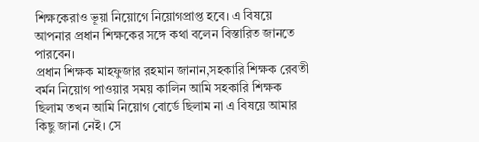শিক্ষকেরাও ভূয়া নিয়োগে নিয়োগপ্রাপ্ত হবে। এ বিষয়ে আপনার প্রধান শিক্ষকের সঙ্গে কথা বলেন বিস্তারিত জানতে পারবেন।
প্রধান শিক্ষক মাহফুজার রহমান জানান,সহকারি শিক্ষক রেবতী বর্মন নিয়োগ পাওয়ার সময় কালিন আমি সহকারি শিক্ষক ছিলাম তখন আমি নিয়োগ বোর্ডে ছিলাম না এ বিষয়ে আমার কিছু জানা নেই। সে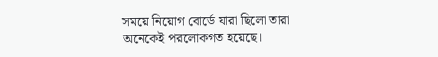সময়ে নিয়োগ বোর্ডে যারা ছিলো তারা অনেকেই পরলোকগত হয়েছে।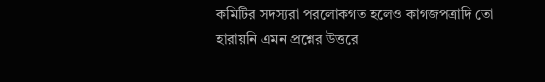কমিটির সদস্যরা পরলোকগত হলেও কাগজপত্রাদি তো হারায়নি এমন প্রশ্নের উত্তরে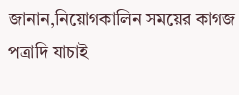জানান,নিয়োগকালিন সময়ের কাগজ পত্রাদি যাচাই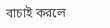বাচাই করলে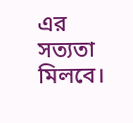এর সত্যতা মিলবে।